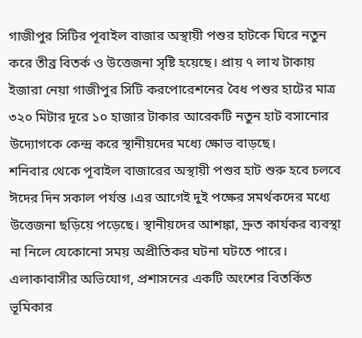গাজীপুর সিটির পূবাইল বাজার অস্থায়ী পশুর হাটকে ঘিরে নতুন করে তীব্র বিতর্ক ও উত্তেজনা সৃষ্টি হয়েছে। প্রায় ৭ লাখ টাকায় ইজারা নেয়া গাজীপুর সিটি করপোরেশনের বৈধ পশুর হাটের মাত্র ৩২০ মিটার দূরে ১০ হাজার টাকার আরেকটি নতুন হাট বসানোর উদ্যোগকে কেন্দ্র করে স্থানীয়দের মধ্যে ক্ষোভ বাড়ছে।
শনিবার থেকে পূবাইল বাজারের অস্থায়ী পশুর হাট শুরু হবে চলবে ঈদের দিন সকাল পর্যন্ত ।এর আগেই দুই পক্ষের সমর্থকদের মধ্যে উত্তেজনা ছড়িয়ে পড়েছে। স্থানীয়দের আশঙ্কা, দ্রুত কার্যকর ব্যবস্থা না নিলে যেকোনো সময় অপ্রীতিকর ঘটনা ঘটতে পারে।
এলাকাবাসীর অভিযোগ, প্রশাসনের একটি অংশের বিতর্কিত ভূমিকার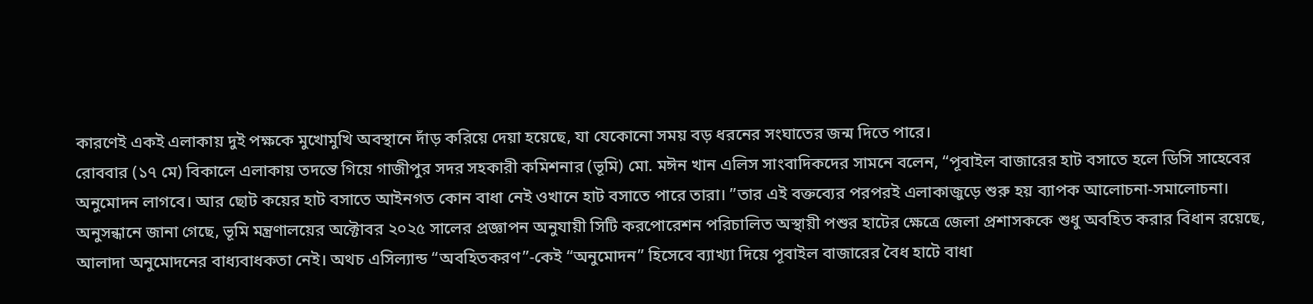কারণেই একই এলাকায় দুই পক্ষকে মুখোমুখি অবস্থানে দাঁড় করিয়ে দেয়া হয়েছে, যা যেকোনো সময় বড় ধরনের সংঘাতের জন্ম দিতে পারে।
রোববার (১৭ মে) বিকালে এলাকায় তদন্তে গিয়ে গাজীপুর সদর সহকারী কমিশনার (ভূমি) মো. মঈন খান এলিস সাংবাদিকদের সামনে বলেন, “পূবাইল বাজারের হাট বসাতে হলে ডিসি সাহেবের অনুমোদন লাগবে। আর ছোট কয়ের হাট বসাতে আইনগত কোন বাধা নেই ওখানে হাট বসাতে পারে তারা। ”তার এই বক্তব্যের পরপরই এলাকাজুড়ে শুরু হয় ব্যাপক আলোচনা-সমালোচনা।
অনুসন্ধানে জানা গেছে, ভূমি মন্ত্রণালয়ের অক্টোবর ২০২৫ সালের প্রজ্ঞাপন অনুযায়ী সিটি করপোরেশন পরিচালিত অস্থায়ী পশুর হাটের ক্ষেত্রে জেলা প্রশাসককে শুধু অবহিত করার বিধান রয়েছে, আলাদা অনুমোদনের বাধ্যবাধকতা নেই। অথচ এসিল্যান্ড “অবহিতকরণ”-কেই “অনুমোদন” হিসেবে ব্যাখ্যা দিয়ে পূবাইল বাজারের বৈধ হাটে বাধা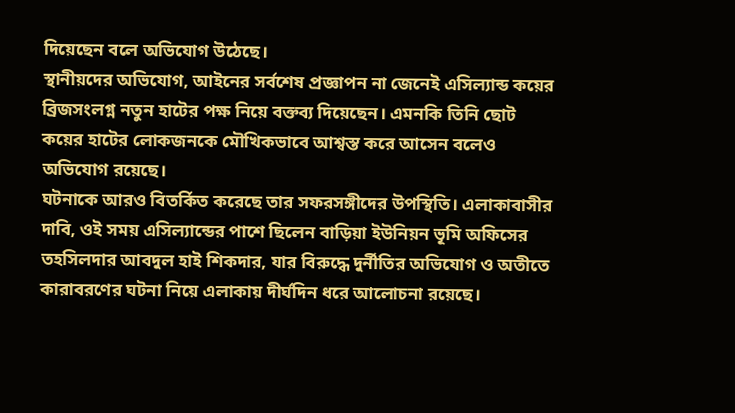দিয়েছেন বলে অভিযোগ উঠেছে।
স্থানীয়দের অভিযোগ, আইনের সর্বশেষ প্রজ্ঞাপন না জেনেই এসিল্যান্ড কয়ের ব্রিজসংলগ্ন নতুন হাটের পক্ষ নিয়ে বক্তব্য দিয়েছেন। এমনকি তিনি ছোট কয়ের হাটের লোকজনকে মৌখিকভাবে আশ্বস্ত করে আসেন বলেও অভিযোগ রয়েছে।
ঘটনাকে আরও বিতর্কিত করেছে তার সফরসঙ্গীদের উপস্থিতি। এলাকাবাসীর দাবি, ওই সময় এসিল্যান্ডের পাশে ছিলেন বাড়িয়া ইউনিয়ন ভূমি অফিসের তহসিলদার আবদুল হাই শিকদার, যার বিরুদ্ধে দুর্নীতির অভিযোগ ও অতীতে কারাবরণের ঘটনা নিয়ে এলাকায় দীর্ঘদিন ধরে আলোচনা রয়েছে।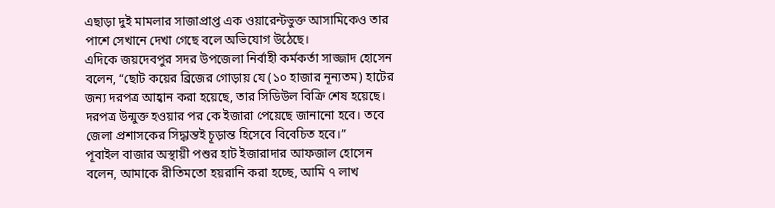এছাড়া দুই মামলার সাজাপ্রাপ্ত এক ওয়ারেন্টভুক্ত আসামিকেও তার পাশে সেখানে দেখা গেছে বলে অভিযোগ উঠেছে।
এদিকে জয়দেবপুর সদর উপজেলা নির্বাহী কর্মকর্তা সাজ্জাদ হোসেন বলেন, “ছোট কয়ের ব্রিজের গোড়ায় যে (১০ হাজার নূন্যতম) হাটের জন্য দরপত্র আহ্বান করা হয়েছে, তার সিডিউল বিক্রি শেষ হয়েছে। দরপত্র উন্মুক্ত হওয়ার পর কে ইজারা পেয়েছে জানানো হবে। তবে জেলা প্রশাসকের সিদ্ধান্তই চূড়ান্ত হিসেবে বিবেচিত হবে।”
পূবাইল বাজার অস্থায়ী পশুর হাট ইজারাদার আফজাল হোসেন বলেন, আমাকে রীতিমতো হয়রানি করা হচ্ছে, আমি ৭ লাখ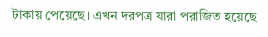টাকায় পেয়েছে। এখন দরপত্র যারা পরাজিত হয়েছে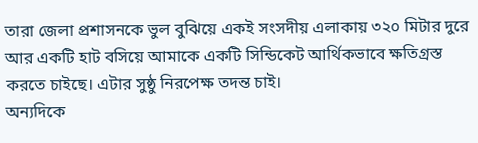তারা জেলা প্রশাসনকে ভুল বুঝিয়ে একই সংসদীয় এলাকায় ৩২০ মিটার দুরে আর একটি হাট বসিয়ে আমাকে একটি সিন্ডিকেট আর্থিকভাবে ক্ষতিগ্রস্ত করতে চাইছে। এটার সুষ্ঠু নিরপেক্ষ তদন্ত চাই।
অন্যদিকে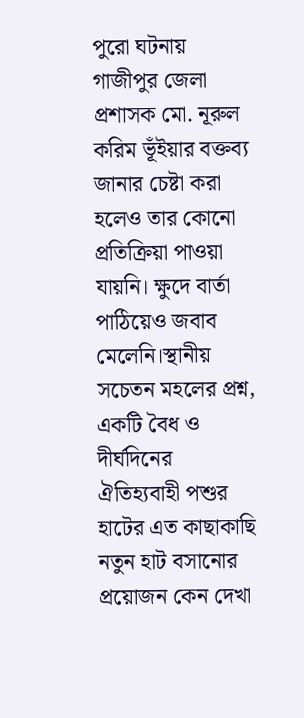পুরো ঘটনায় গাজীপুর জেলা প্রশাসক মো. নূরুল করিম ভূঁইয়ার বক্তব্য জানার চেষ্টা করা হলেও তার কোনো প্রতিক্রিয়া পাওয়া যায়নি। ক্ষুদে বার্তা পাঠিয়েও জবাব মেলেনি।স্থানীয় সচেতন মহলের প্রশ্ন, একটি বৈধ ও দীর্ঘদিনের ঐতিহ্যবাহী পশুর হাটের এত কাছাকাছি নতুন হাট বসানোর প্রয়োজন কেন দেখা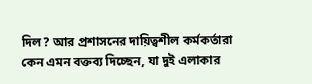দিল? আর প্রশাসনের দায়িত্বশীল কর্মকর্তারা কেন এমন বক্তব্য দিচ্ছেন, যা দুই এলাকার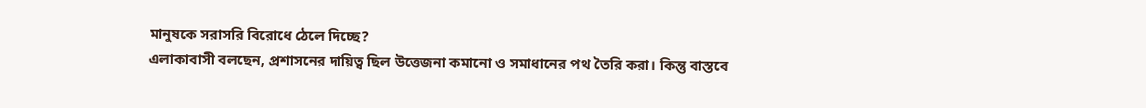মানুষকে সরাসরি বিরোধে ঠেলে দিচ্ছে?
এলাকাবাসী বলছেন, প্রশাসনের দায়িত্ব ছিল উত্তেজনা কমানো ও সমাধানের পথ তৈরি করা। কিন্তু বাস্তবে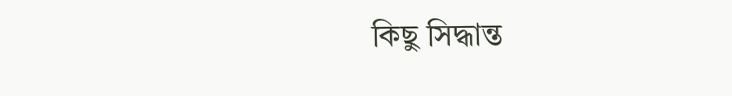কিছু সিদ্ধান্ত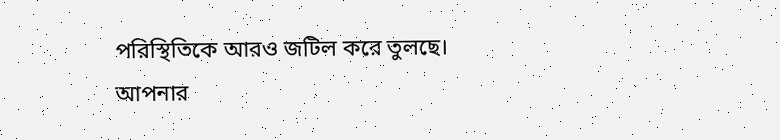পরিস্থিতিকে আরও জটিল করে তুলছে।
আপনার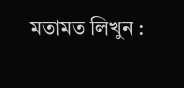মতামত লিখুন :